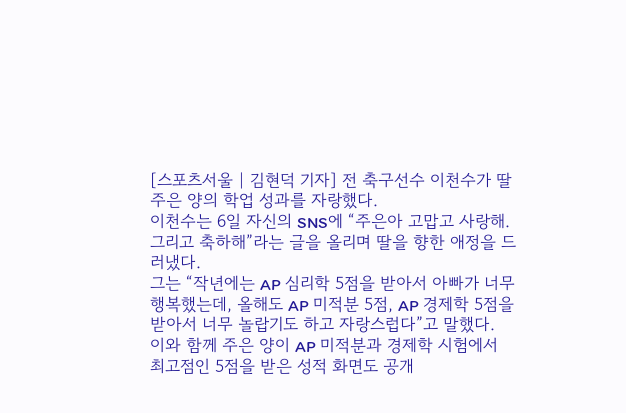[스포츠서울 | 김현덕 기자] 전 축구선수 이천수가 딸 주은 양의 학업 성과를 자랑했다.
이천수는 6일 자신의 SNS에 “주은아 고맙고 사랑해. 그리고 축하해”라는 글을 올리며 딸을 향한 애정을 드러냈다.
그는 “작년에는 AP 심리학 5점을 받아서 아빠가 너무 행복했는데, 올해도 AP 미적분 5점, AP 경제학 5점을 받아서 너무 놀랍기도 하고 자랑스럽다”고 말했다.
이와 함께 주은 양이 AP 미적분과 경제학 시험에서 최고점인 5점을 받은 성적 화면도 공개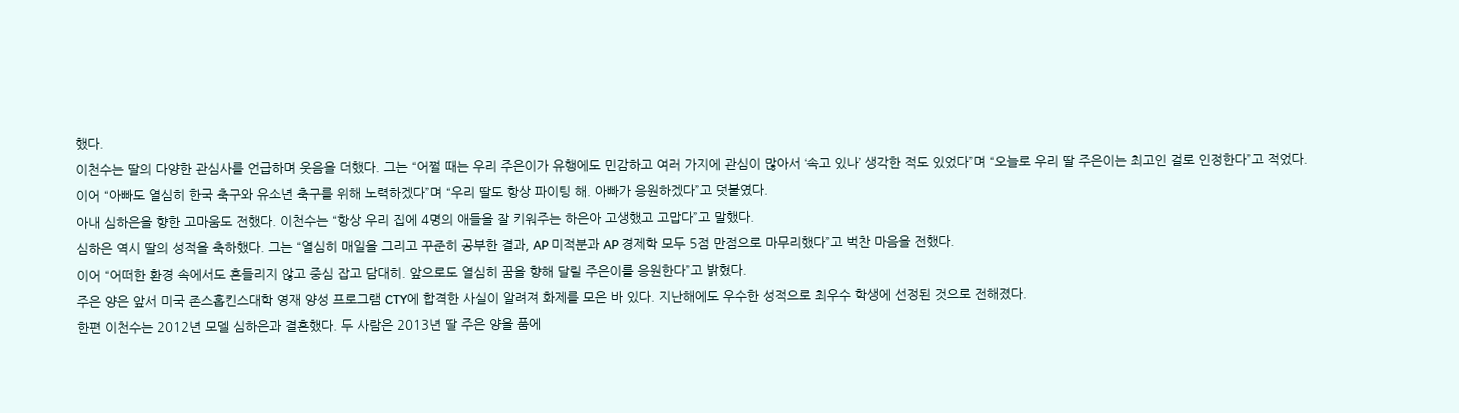했다.
이천수는 딸의 다양한 관심사를 언급하며 웃음을 더했다. 그는 “어쩔 때는 우리 주은이가 유행에도 민감하고 여러 가지에 관심이 많아서 ‘속고 있나’ 생각한 적도 있었다”며 “오늘로 우리 딸 주은이는 최고인 걸로 인정한다”고 적었다.
이어 “아빠도 열심히 한국 축구와 유소년 축구를 위해 노력하겠다”며 “우리 딸도 항상 파이팅 해. 아빠가 응원하겠다”고 덧붙였다.
아내 심하은을 향한 고마움도 전했다. 이천수는 “항상 우리 집에 4명의 애들을 잘 키워주는 하은아 고생했고 고맙다”고 말했다.
심하은 역시 딸의 성적을 축하했다. 그는 “열심히 매일을 그리고 꾸준히 공부한 결과, AP 미적분과 AP 경제학 모두 5점 만점으로 마무리했다”고 벅찬 마음을 전했다.
이어 “어떠한 환경 속에서도 흔들리지 않고 중심 잡고 담대히. 앞으로도 열심히 꿈을 향해 달릴 주은이를 응원한다”고 밝혔다.
주은 양은 앞서 미국 존스홉킨스대학 영재 양성 프로그램 CTY에 합격한 사실이 알려져 화제를 모은 바 있다. 지난해에도 우수한 성적으로 최우수 학생에 선정된 것으로 전해졌다.
한편 이천수는 2012년 모델 심하은과 결혼했다. 두 사람은 2013년 딸 주은 양을 품에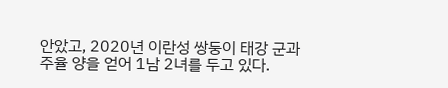안았고, 2020년 이란성 쌍둥이 태강 군과 주율 양을 얻어 1남 2녀를 두고 있다.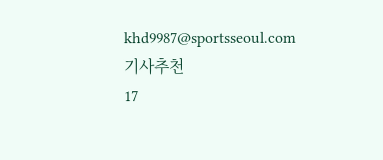khd9987@sportsseoul.com
기사추천
17